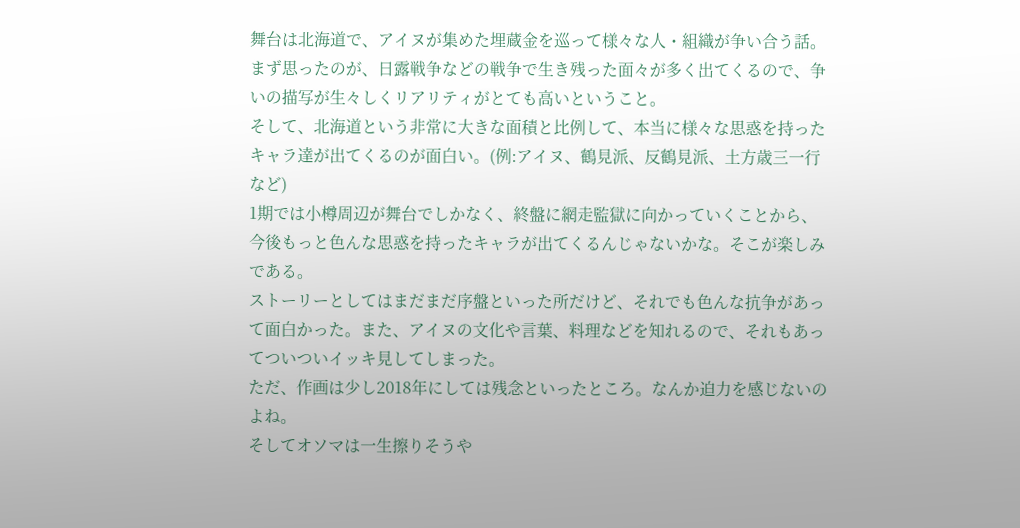舞台は北海道で、アイヌが集めた埋蔵金を巡って様々な人・組織が争い合う話。
まず思ったのが、日露戦争などの戦争で生き残った面々が多く出てくるので、争いの描写が生々しくリアリティがとても高いということ。
そして、北海道という非常に大きな面積と比例して、本当に様々な思惑を持ったキャラ達が出てくるのが面白い。(例:アイヌ、鶴見派、反鶴見派、土方歳三一行など)
1期では小樽周辺が舞台でしかなく、終盤に網走監獄に向かっていくことから、今後もっと色んな思惑を持ったキャラが出てくるんじゃないかな。そこが楽しみである。
ストーリーとしてはまだまだ序盤といった所だけど、それでも色んな抗争があって面白かった。また、アイヌの文化や言葉、料理などを知れるので、それもあってついついイッキ見してしまった。
ただ、作画は少し2018年にしては残念といったところ。なんか迫力を感じないのよね。
そしてオソマは一生擦りそうや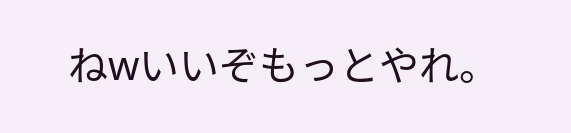ねwいいぞもっとやれ。